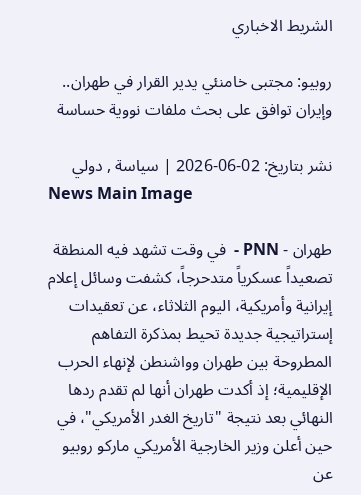الشريط الاخباري

روبيو: مجتبى خامنئي يدير القرار في طهران.. وإيران توافق على بحث ملفات نووية حساسة

نشر بتاريخ: 02-06-2026 | سياسة , دولي
News Main Image

طهران - PNN -  في وقت تشهد فيه المنطقة تصعيداً عسكرياً متدحرجاً، كشفت وسائل إعلام إيرانية وأمريكية، اليوم الثلاثاء، عن تعقيدات إستراتيجية جديدة تحيط بمذكرة التفاهم المطروحة بين طهران وواشنطن لإنهاء الحرب الإقليمية؛ إذ أكدت طهران أنها لم تقدم ردها النهائي بعد نتيجة "تاريخ الغدر الأمريكي"، في حين أعلن وزير الخارجية الأمريكي ماركو روبيو عن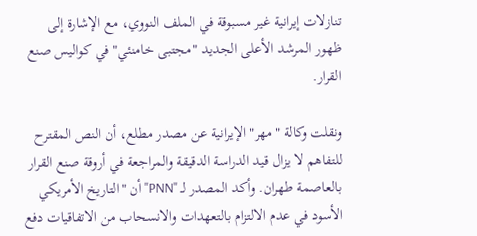تنازلات إيرانية غير مسبوقة في الملف النووي، مع الإشارة إلى ظهور المرشد الأعلى الجديد "مجتبى خامنئي" في كواليس صنع القرار.

ونقلت وكالة "مهر" الإيرانية عن مصدر مطلع، أن النص المقترح للتفاهم لا يزال قيد الدراسة الدقيقة والمراجعة في أروقة صنع القرار بالعاصمة طهران. وأكد المصدر لـ "PNN" أن "التاريخ الأمريكي الأسود في عدم الالتزام بالتعهدات والانسحاب من الاتفاقيات دفع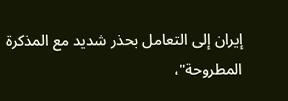إيران إلى التعامل بحذر شديد مع المذكرة المطروحة"،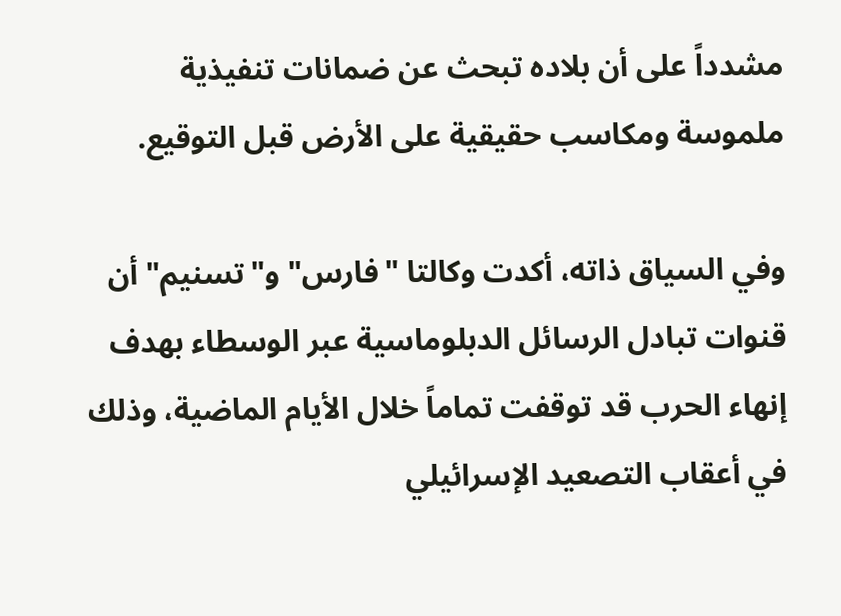مشدداً على أن بلاده تبحث عن ضمانات تنفيذية ملموسة ومكاسب حقيقية على الأرض قبل التوقيع.

وفي السياق ذاته، أكدت وكالتا "فارس" و"تسنيم" أن قنوات تبادل الرسائل الدبلوماسية عبر الوسطاء بهدف إنهاء الحرب قد توقفت تماماً خلال الأيام الماضية، وذلك في أعقاب التصعيد الإسرائيلي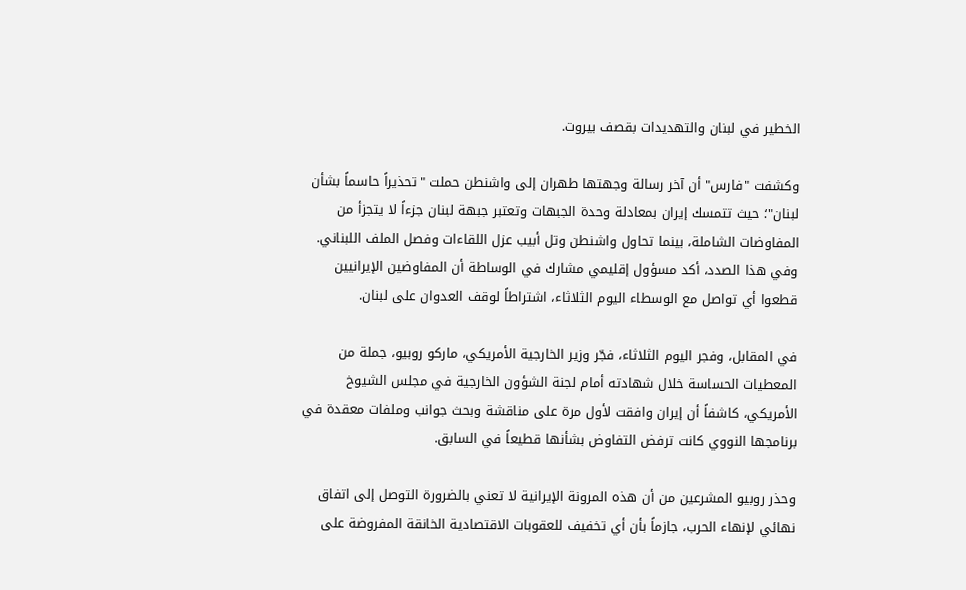الخطير في لبنان والتهديدات بقصف بيروت.

وكشفت "فارس" أن آخر رسالة وجهتها طهران إلى واشنطن حملت "تحذيراً حاسماً بشأن لبنان"؛ حيث تتمسك إيران بمعادلة وحدة الجبهات وتعتبر جبهة لبنان جزءاً لا يتجزأ من المفاوضات الشاملة، بينما تحاول واشنطن وتل أبيب عزل اللقاءات وفصل الملف اللبناني. وفي هذا الصدد، أكد مسؤول إقليمي مشارك في الوساطة أن المفاوضين الإيرانيين قطعوا أي تواصل مع الوسطاء اليوم الثلاثاء، اشتراطاً لوقف العدوان على لبنان.

في المقابل، وفجر اليوم الثلاثاء، فجّر وزير الخارجية الأمريكي، ماركو روبيو، جملة من المعطيات الحساسة خلال شهادته أمام لجنة الشؤون الخارجية في مجلس الشيوخ الأمريكي، كاشفاً أن إيران وافقت لأول مرة على مناقشة وبحث جوانب وملفات معقدة في برنامجها النووي كانت ترفض التفاوض بشأنها قطيعاً في السابق.

وحذر روبيو المشرعين من أن هذه المرونة الإيرانية لا تعني بالضرورة التوصل إلى اتفاق نهائي لإنهاء الحرب، جازماً بأن أي تخفيف للعقوبات الاقتصادية الخانقة المفروضة على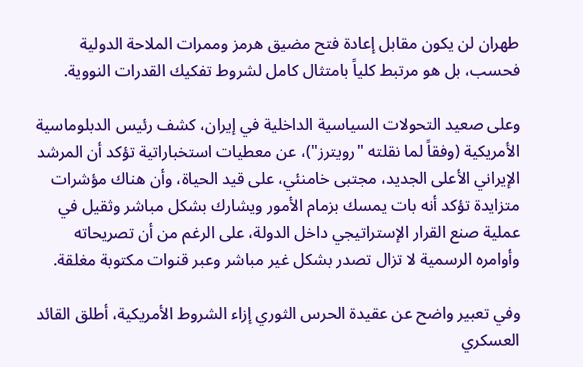طهران لن يكون مقابل إعادة فتح مضيق هرمز وممرات الملاحة الدولية فحسب، بل هو مرتبط كلياً بامتثال كامل لشروط تفكيك القدرات النووية.

وعلى صعيد التحولات السياسية الداخلية في إيران، كشف رئيس الدبلوماسية الأمريكية (وفقاً لما نقلته "رويترز")، عن معطيات استخباراتية تؤكد أن المرشد الإيراني الأعلى الجديد، مجتبى خامنئي، على قيد الحياة، وأن هناك مؤشرات متزايدة تؤكد أنه بات يمسك بزمام الأمور ويشارك بشكل مباشر وثقيل في عملية صنع القرار الإستراتيجي داخل الدولة، على الرغم من أن تصريحاته وأوامره الرسمية لا تزال تصدر بشكل غير مباشر وعبر قنوات مكتوبة مغلقة.

وفي تعبير واضح عن عقيدة الحرس الثوري إزاء الشروط الأمريكية، أطلق القائد العسكري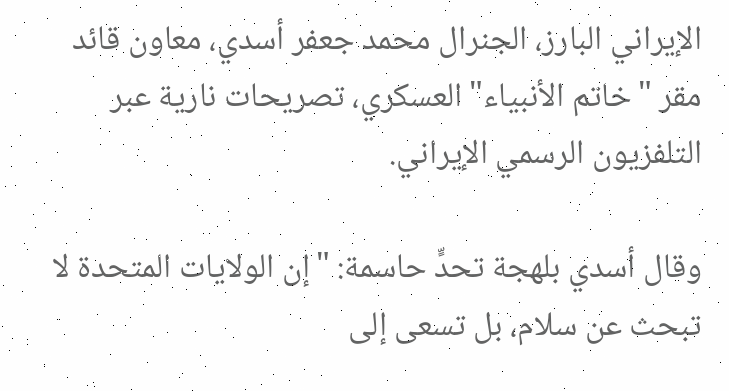الإيراني البارز، الجنرال محمد جعفر أسدي، معاون قائد مقر "خاتم الأنبياء" العسكري، تصريحات نارية عبر التلفزيون الرسمي الإيراني.

وقال أسدي بلهجة تحدٍّ حاسمة: "إن الولايات المتحدة لا تبحث عن سلام، بل تسعى إلى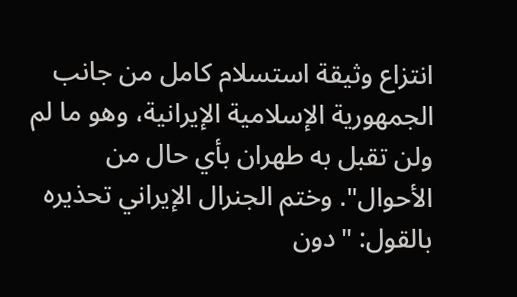انتزاع وثيقة استسلام كامل من جانب الجمهورية الإسلامية الإيرانية، وهو ما لم ولن تقبل به طهران بأي حال من الأحوال". وختم الجنرال الإيراني تحذيره بالقول: "دون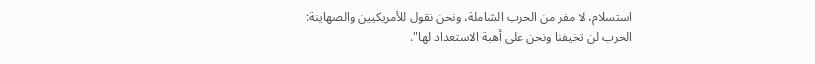استسلام، لا مفر من الحرب الشاملة، ونحن نقول للأمريكيين والصهاينة: الحرب لن تخيفنا ونحن على أهبة الاستعداد لها".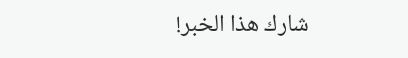شارك هذا الخبر!